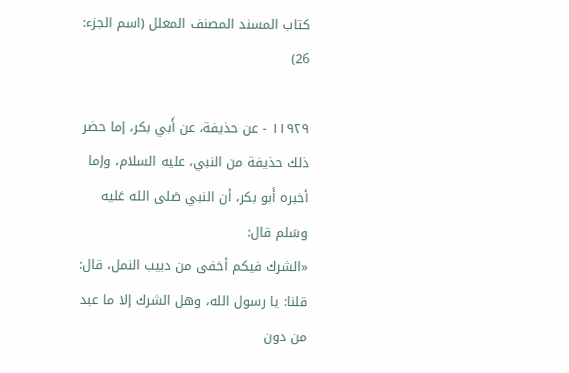كتاب المسند المصنف المعلل (اسم الجزء: 26)

١١٩٢٩ - عن حذيفة، عن أَبي بكر، إما حضر ذلك حذيفة من النبي، عليه السلام، وإما أخبره أَبو بكر، أن النبي صَلى الله عَليه وسَلم قال:
«الشرك فيكم أخفى من دبيب النمل، قال: قلنا: يا رسول الله، وهل الشرك إلا ما عبد من دون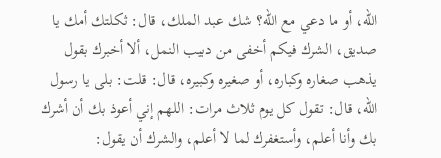الله، أو ما دعي مع الله؟ شك عبد الملك، قال: ثكلتك أمك يا صديق، الشرك فيكم أخفى من دبيب النمل، ألا أخبرك بقول يذهب صغاره وكباره، أو صغيره وكبيره، قال: قلت: بلى يا رسول الله، قال: تقول كل يوم ثلاث مرات: اللهم إني أعوذ بك أن أشرك بك وأنا أعلم، وأستغفرك لما لا أعلم، والشرك أن يقول: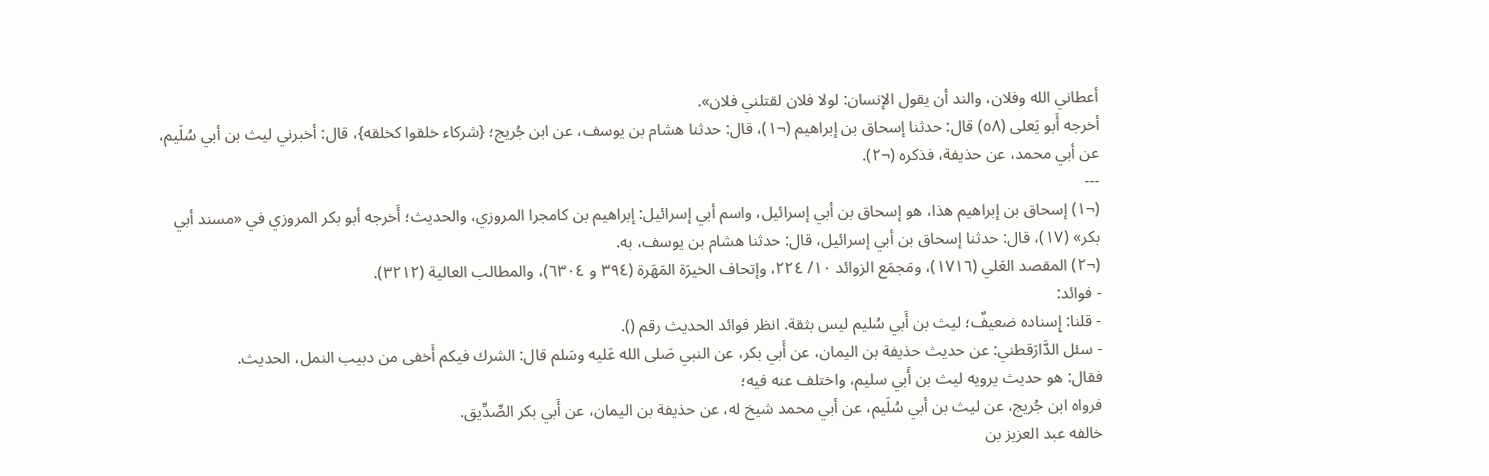أعطاني الله وفلان، والند أن يقول الإنسان: لولا فلان لقتلني فلان».
أخرجه أَبو يَعلى (٥٨) قال: حدثنا إسحاق بن إبراهيم (¬١)، قال: حدثنا هشام بن يوسف، عن ابن جُريج؛ {شركاء خلقوا كخلقه}، قال: أخبرني ليث بن أبي سُلَيم، عن أبي محمد، عن حذيفة، فذكره (¬٢).
---
(¬١) إسحاق بن إبراهيم هذا، هو إسحاق بن أبي إسرائيل، واسم أبي إسرائيل: إبراهيم بن كامجرا المروزي، والحديث؛ أَخرجه أبو بكر المروزي في «مسند أبي بكر» (١٧)، قال: حدثنا إسحاق بن أبي إسرائيل، قال: حدثنا هشام بن يوسف، به.
(¬٢) المقصد العَلي (١٧١٦)، ومَجمَع الزوائد ١٠/ ٢٢٤، وإتحاف الخيرَة المَهَرة (٣٩٤ و ٦٣٠٤)، والمطالب العالية (٣٢١٢).
- فوائد:
- قلنا: إِسناده ضعيفٌ؛ ليث بن أَبي سُليم ليس بثقة. انظر فوائد الحديث رقم ().
- سئل الدَّارَقطني: عن حديث حذيفة بن اليمان، عن أَبي بكر، عن النبي صَلى الله عَليه وسَلم قال: الشرك فيكم أَخفى من دبيب النمل، الحديث.
فقال: هو حديث يرويه ليث بن أَبي سليم، واختلف عنه فيه؛
فرواه ابن جُريج، عن ليث بن أبي سُلَيم، عن أبي محمد شيخ له، عن حذيفة بن اليمان، عن أَبي بكر الصِّدِّيق.
خالفه عبد العزيز بن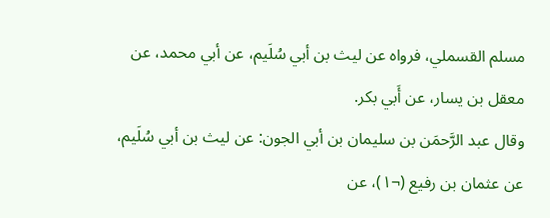مسلم القسملي، فرواه عن ليث بن أبي سُلَيم، عن أبي محمد، عن معقل بن يسار، عن أَبي بكر.
وقال عبد الرَّحمَن بن سليمان بن أبي الجون: عن ليث بن أبي سُلَيم، عن عثمان بن رفيع (¬١)، عن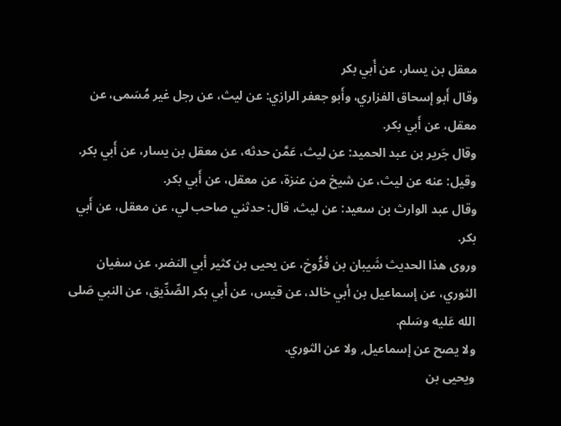معقل بن يسار، عن أَبي بكر
وقال أَبو إسحاق الفزاري، وأَبو جعفر الرازي: عن ليث، عن رجل غير مُسَمى، عن معقل، عن أَبي بكر.
وقال جَرير بن عبد الحميد: عن ليث، عَمَّن حدثه، عن معقل بن يسار، عن أَبي بكر.
وقيل: عنه عن ليث، عن شيخ من عنزة، عن معقل، عن أَبي بكر.
وقال عبد الوارث بن سعيد: عن ليث، قال: حدثني صاحب لي، عن معقل، عن أَبي بكر.
وروى هذا الحديث شَيبان بن فَرُّوخ، عن يحيى بن كثير أبي النضر، عن سفيان الثوري، عن إسماعيل بن أبي خالد، عن قيس، عن أَبي بكر الصِّدِّيق، عن النبي صَلى الله عَليه وسَلم.
ولا يصح عن إسماعيل, ولا عن الثوري.
ويحيى بن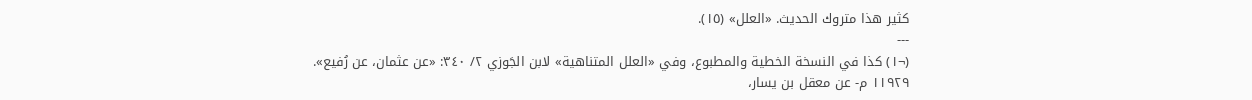كثير هذا متروك الحديث. «العلل» (١٥).
---
(¬١) كذا في النسخة الخطية والمطبوع، وفي «العلل المتناهية» لابن الجَوزي ٢/ ٣٤٠: «عن عثمان، عن رُفيع».
١١٩٢٩ م- عن معقل بن يسار،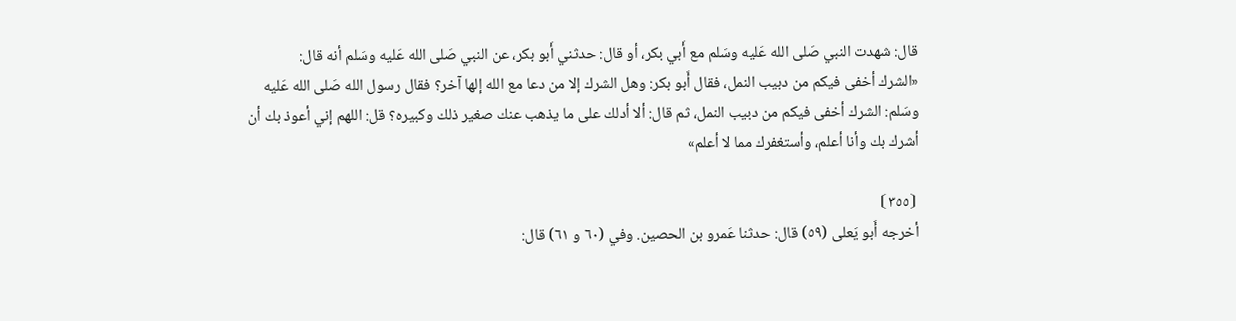قال: شهدت النبي صَلى الله عَليه وسَلم مع أَبي بكر، أو قال: حدثني أَبو بكر، عن النبي صَلى الله عَليه وسَلم أنه قال:
«الشرك أخفى فيكم من دبيب النمل، فقال أَبو بكر: وهل الشرك إلا من دعا مع الله إلها آخر؟ فقال رسول الله صَلى الله عَليه وسَلم: الشرك أخفى فيكم من دبيب النمل، ثم قال: ألا أدلك على ما يذهب عنك صغير ذلك وكبيره؟ قل: اللهم إني أعوذ بك أن أشرك بك وأنا أعلم، وأستغفرك مما لا أعلم»

⦗٣٥٥⦘
أخرجه أَبو يَعلى (٥٩) قال: حدثنا عَمرو بن الحصين. وفي (٦٠ و ٦١) قال: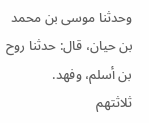وحدثنا موسى بن محمد بن حيان، قال: حدثنا روح بن أسلم، وفهد.
ثلاثتهم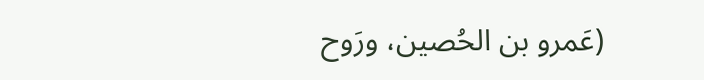(عَمرو بن الحُصين، ورَوح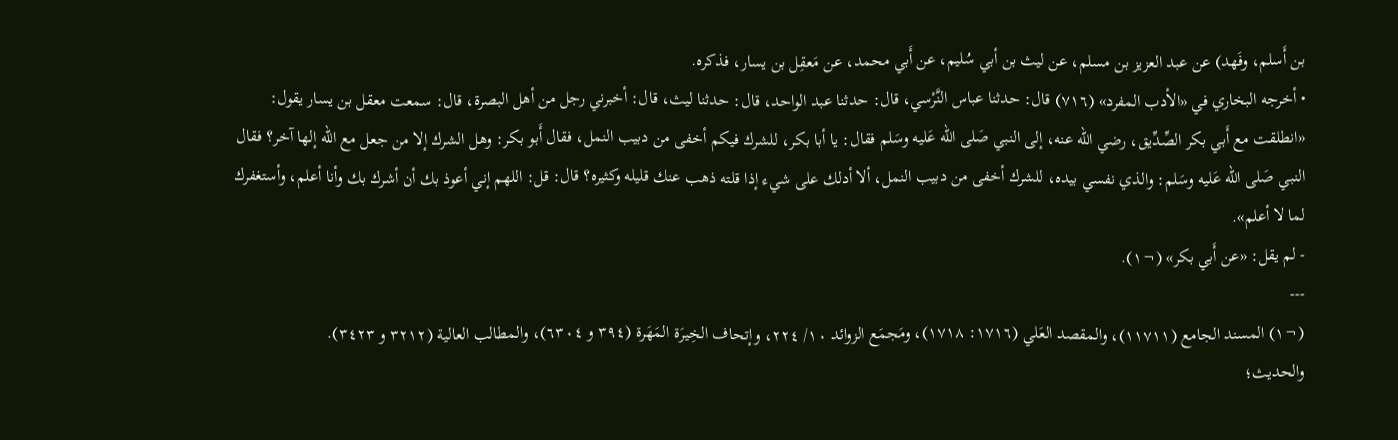بن أَسلم، وفَهد) عن عبد العزيز بن مسلم، عن ليث بن أبي سُليم، عن أَبي محمد، عن مَعقِل بن يسار، فذكره.
• أخرجه البخاري في «الأدب المفرد» (٧١٦) قال: حدثنا عباس النَّرْسي، قال: حدثنا عبد الواحد، قال: حدثنا ليث، قال: أخبرني رجل من أهل البصرة، قال: سمعت معقل بن يسار يقول:
«انطلقت مع أَبي بكر الصِّدِّيق، رضي الله عنه، إلى النبي صَلى الله عَليه وسَلم فقال: يا أبا بكر، للشرك فيكم أخفى من دبيب النمل، فقال أَبو بكر: وهل الشرك إلا من جعل مع الله إلها آخر؟ فقال النبي صَلى الله عَليه وسَلم: والذي نفسي بيده، للشرك أخفى من دبيب النمل، ألا أدلك على شيء إذا قلته ذهب عنك قليله وكثيره؟ قال: قل: اللهم إني أعوذ بك أن أشرك بك وأنا أعلم، وأستغفرك لما لا أعلم».
- لم يقل: «عن أَبي بكر» (¬١).
---
(¬١) المسند الجامع (١١٧١١)، والمقصد العَلي (١٧١٦: ١٧١٨)، ومَجمَع الزوائد ١٠/ ٢٢٤، وإتحاف الخِيرَة المَهَرة (٣٩٤ و ٦٣٠٤)، والمطالب العالية (٣٢١٢ و ٣٤٢٣).
والحديث؛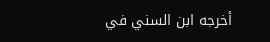أخرجه ابن السني في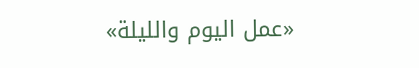«عمل اليوم والليلة»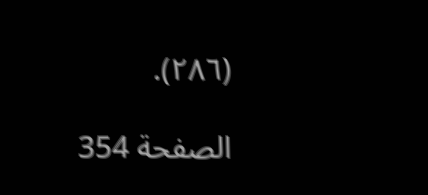(٢٨٦).

الصفحة 354